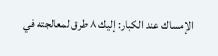الإمساك عند الكبار: إليك ٨ طرق لمعالجته في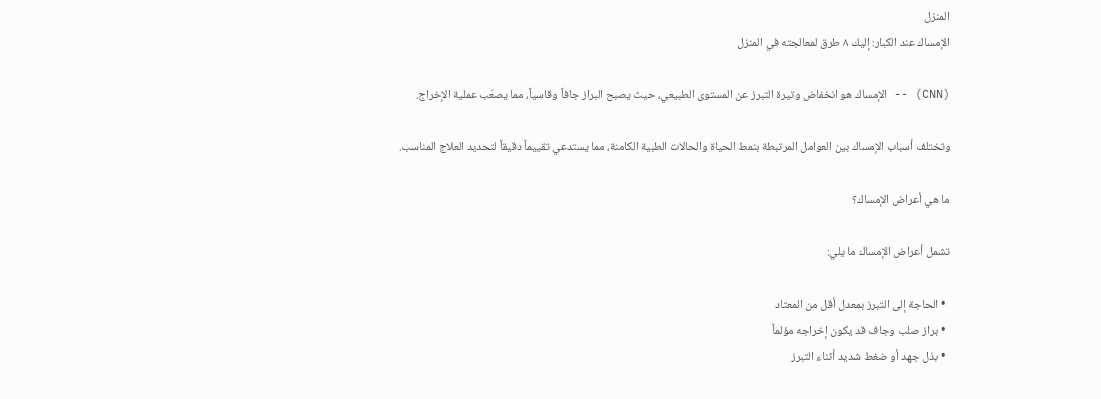المنزل
الإمساك عند الكبار: إليك ٨ طرق لمعالجته في المنزل

(CNN) -- الإمساك هو انخفاض وتيرة التبرز عن المستوى الطبيعي، حيث يصبح البراز جافاً وقاسياً، مما يصعّب عملية الإخراج.

وتختلف أسباب الإمساك بين العوامل المرتبطة بنمط الحياة والحالات الطبية الكامنة، مما يستدعي تقييماً دقيقاً لتحديد العلاج المناسب.

ما هي أعراض الإمساك؟

تشمل أعراض الإمساك ما يلي:

  • الحاجة إلى التبرز بمعدل أقل من المعتاد
  • براز صلب وجاف قد يكون إخراجه مؤلماً
  • بذل جهد أو ضغط شديد أثناء التبرز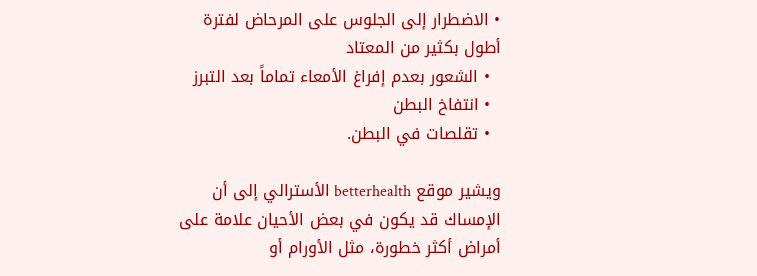• الاضطرار إلى الجلوس على المرحاض لفترة أطول بكثير من المعتاد
  • الشعور بعدم إفراغ الأمعاء تماماً بعد التبرز
  • انتفاخ البطن
  • تقلصات في البطن.

ويشير موقع betterhealth الأسترالي إلى أن الإمساك قد يكون في بعض الأحيان علامة على أمراض أكثر خطورة، مثل الأورام أو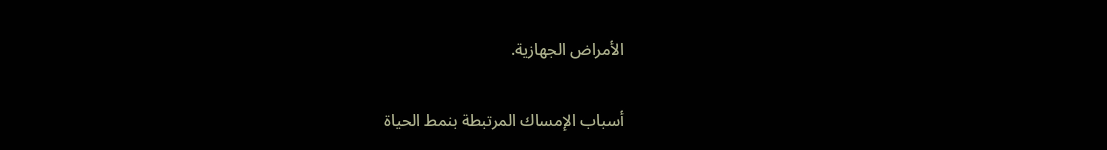الأمراض الجهازية.

أسباب الإمساك المرتبطة بنمط الحياة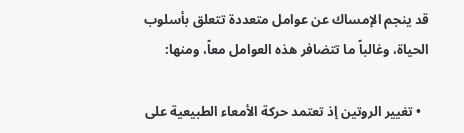قد ينجم الإمساك عن عوامل متعددة تتعلق بأسلوب الحياة، وغالباً ما تتضافر هذه العوامل معاً، ومنها:

  • تغيير الروتين إذ تعتمد حركة الأمعاء الطبيعية على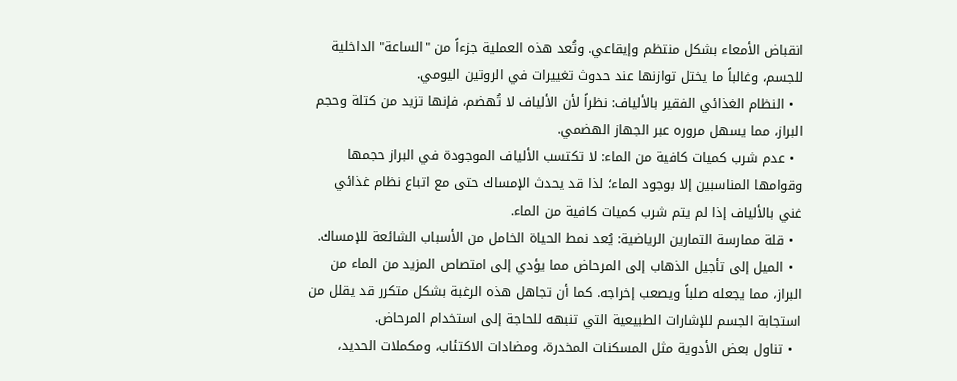انقباض الأمعاء بشكل منتظم وإيقاعي. وتُعد هذه العملية جزءاً من "الساعة" الداخلية للجسم، وغالباً ما يختل توازنها عند حدوث تغييرات في الروتين اليومي.
  • النظام الغذائي الفقير بالألياف: نظراً لأن الألياف لا تُهضم، فإنها تزيد من كتلة وحجم البراز، مما يسهل مروره عبر الجهاز الهضمي.
  • عدم شرب كميات كافية من الماء: لا تكتسب الألياف الموجودة في البراز حجمها وقوامها المناسبين إلا بوجود الماء؛ لذا قد يحدث الإمساك حتى مع اتباع نظام غذائي غني بالألياف إذا لم يتم شرب كميات كافية من الماء.
  • قلة ممارسة التمارين الرياضية: يُعد نمط الحياة الخامل من الأسباب الشائعة للإمساك.
  • الميل إلى تأجيل الذهاب إلى المرحاض مما يؤدي إلى امتصاص المزيد من الماء من البراز، مما يجعله صلباً ويصعب إخراجه. كما أن تجاهل هذه الرغبة بشكل متكرر قد يقلل من استجابة الجسم للإشارات الطبيعية التي تنبهه للحاجة إلى استخدام المرحاض.
  • تناول بعض الأدوية مثل المسكنات المخدرة، ومضادات الاكتئاب، ومكملات الحديد،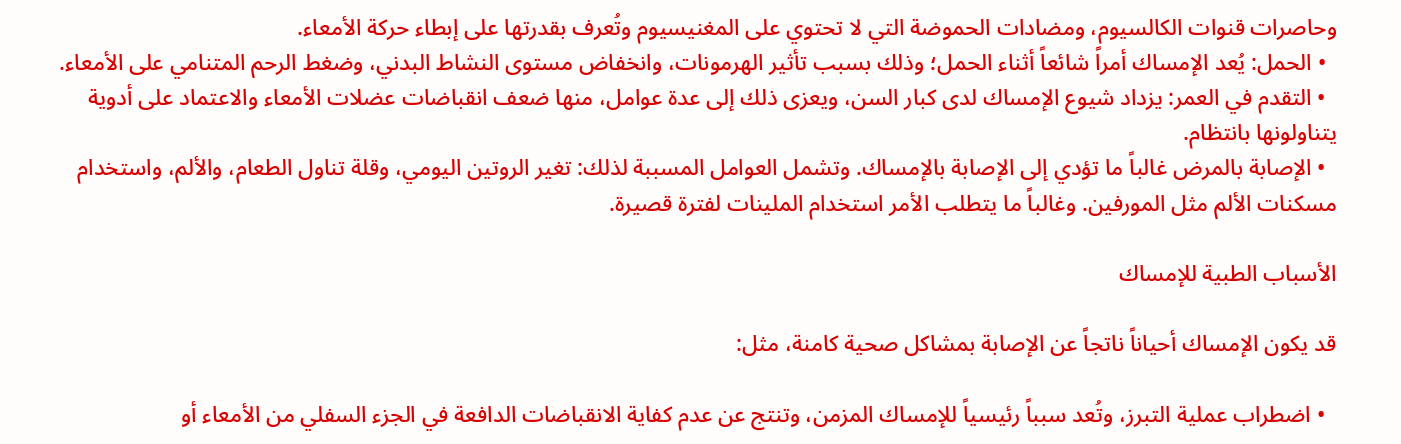وحاصرات قنوات الكالسيوم، ومضادات الحموضة التي لا تحتوي على المغنيسيوم وتُعرف بقدرتها على إبطاء حركة الأمعاء.
  • الحمل: يُعد الإمساك أمراً شائعاً أثناء الحمل؛ وذلك بسبب تأثير الهرمونات، وانخفاض مستوى النشاط البدني، وضغط الرحم المتنامي على الأمعاء.
  • التقدم في العمر: يزداد شيوع الإمساك لدى كبار السن، ويعزى ذلك إلى عدة عوامل، منها ضعف انقباضات عضلات الأمعاء والاعتماد على أدوية يتناولونها بانتظام.
  • الإصابة بالمرض غالباً ما تؤدي إلى الإصابة بالإمساك. وتشمل العوامل المسببة لذلك: تغير الروتين اليومي، وقلة تناول الطعام، والألم، واستخدام مسكنات الألم مثل المورفين. وغالباً ما يتطلب الأمر استخدام الملينات لفترة قصيرة.

الأسباب الطبية للإمساك

قد يكون الإمساك أحياناً ناتجاً عن الإصابة بمشاكل صحية كامنة، مثل:

  • اضطراب عملية التبرز، وتُعد سبباً رئيسياً للإمساك المزمن، وتنتج عن عدم كفاية الانقباضات الدافعة في الجزء السفلي من الأمعاء أو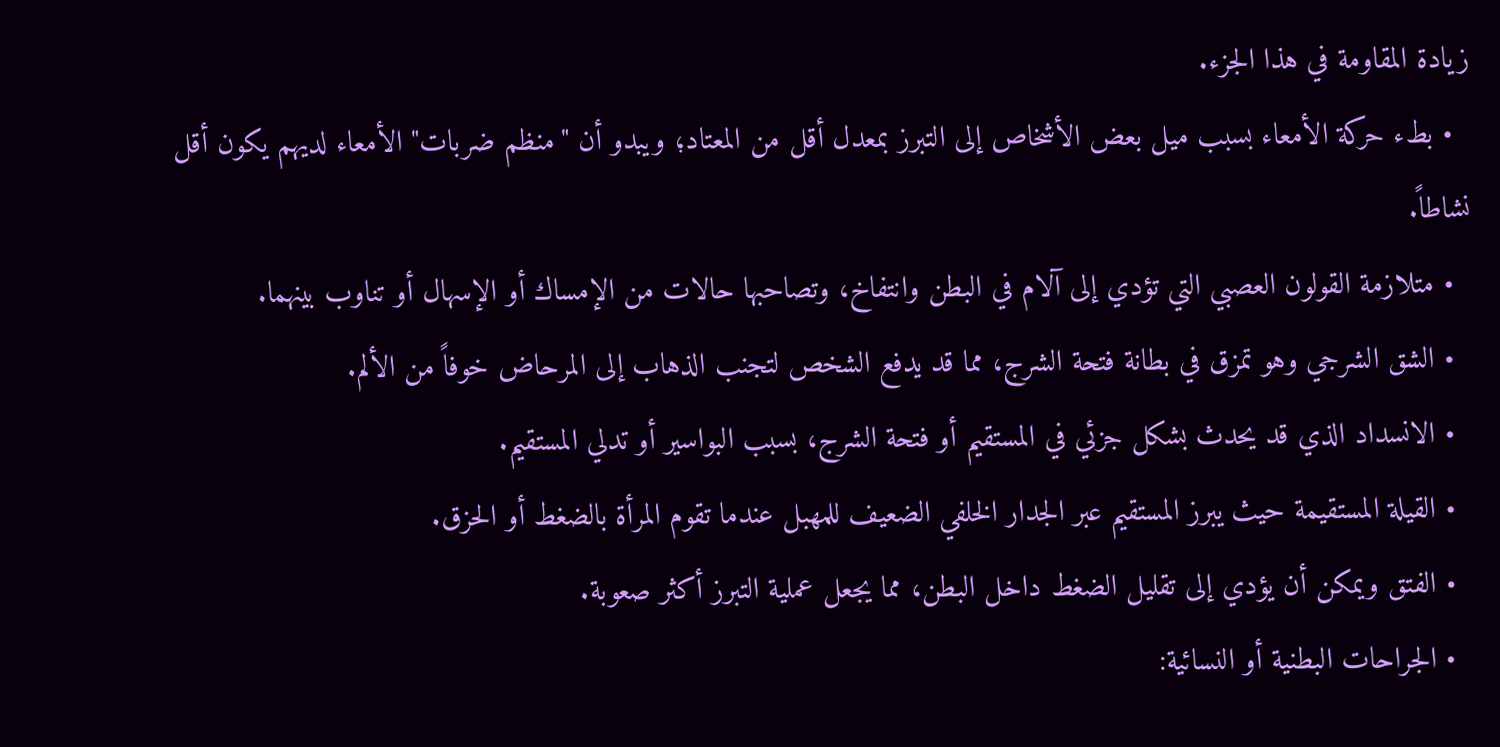زيادة المقاومة في هذا الجزء.
  • بطء حركة الأمعاء بسبب ميل بعض الأشخاص إلى التبرز بمعدل أقل من المعتاد؛ ويبدو أن "منظم ضربات" الأمعاء لديهم يكون أقل نشاطاً.
  • متلازمة القولون العصبي التي تؤدي إلى آلام في البطن وانتفاخ، وتصاحبها حالات من الإمساك أو الإسهال أو تناوب بينهما.
  • الشق الشرجي وهو تمزق في بطانة فتحة الشرج، مما قد يدفع الشخص لتجنب الذهاب إلى المرحاض خوفاً من الألم.
  • الانسداد الذي قد يحدث بشكل جزئي في المستقيم أو فتحة الشرج، بسبب البواسير أو تدلي المستقيم.
  • القيلة المستقيمة حيث يبرز المستقيم عبر الجدار الخلفي الضعيف للمهبل عندما تقوم المرأة بالضغط أو الحزق.
  • الفتق ويمكن أن يؤدي إلى تقليل الضغط داخل البطن، مما يجعل عملية التبرز أكثر صعوبة.
  • الجراحات البطنية أو النسائية: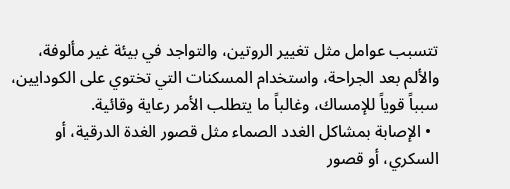تتسبب عوامل مثل تغيير الروتين، والتواجد في بيئة غير مألوفة، والألم بعد الجراحة، واستخدام المسكنات التي تختوي على الكودايين، سبباً قوياً للإمساك، وغالباً ما يتطلب الأمر رعاية وقائية.
  • الإصابة بمشاكل الغدد الصماء مثل قصور الغدة الدرقية، أو السكري، أو قصور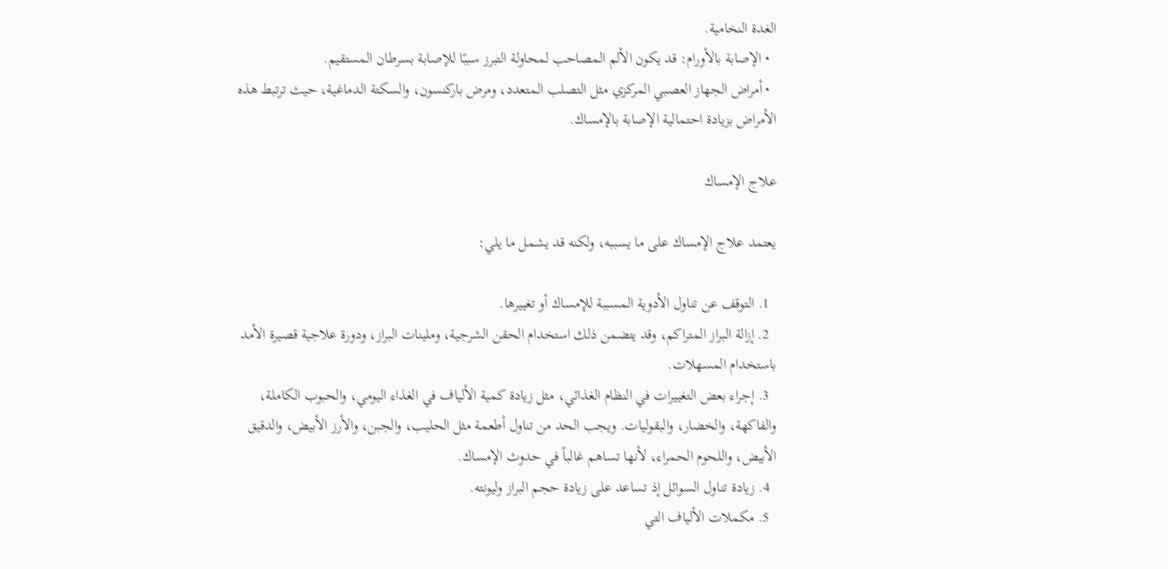الغدة النخامية.
  • الإصابة بالأورام: قد يكون الألم المصاحب لمحاولة التبرز سببًا للإصابة بسرطان المستقيم.
  • أمراض الجهاز العصبي المركزي مثل التصلب المتعدد، ومرض باركنسون، والسكتة الدماغية، حيث ترتبط هذه الأمراض بزيادة احتمالية الإصابة بالإمساك.

علاج الإمساك

يعتمد علاج الإمساك على ما يسببه، ولكنه قد يشمل ما يلي:

  1. التوقف عن تناول الأدوية المسببة للإمساك أو تغييرها.
  2. إزالة البراز المتراكم، وقد يتضمن ذلك استخدام الحقن الشرجية، وملينات البراز، ودورة علاجية قصيرة الأمد باستخدام المسهلات.
  3. إجراء بعض التغييرات في النظام الغذائي، مثل زيادة كمية الألياف في الغذاء اليومي، والحبوب الكاملة، والفاكهة، والخضار، والبقوليات. ويجب الحد من تناول أطعمة مثل الحليب، والجبن، والأرز الأبيض، والدقيق الأبيض، واللحوم الحمراء، لأنها تساهم غالباً في حدوث الإمساك.
  4. زيادة تناول السوائل إذ تساعد على زيادة حجم البراز وليونته.
  5. مكملات الألياف التي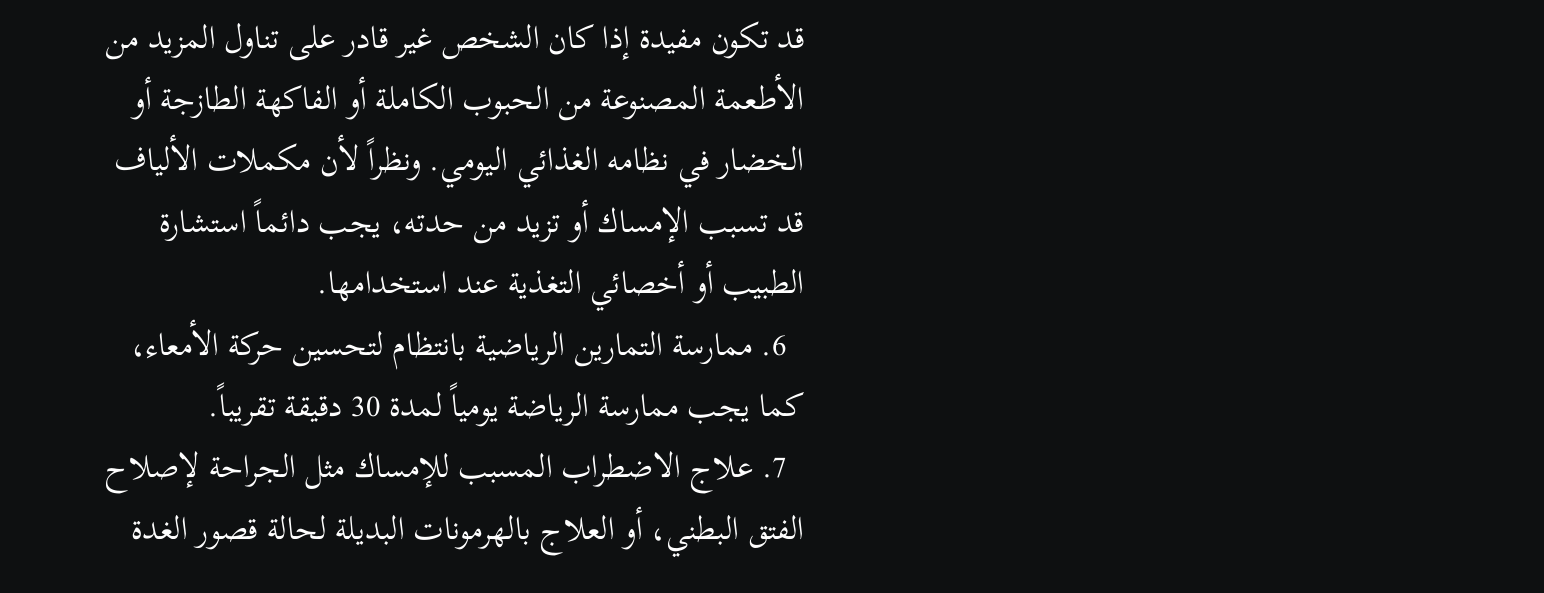قد تكون مفيدة إذا كان الشخص غير قادر على تناول المزيد من الأطعمة المصنوعة من الحبوب الكاملة أو الفاكهة الطازجة أو الخضار في نظامه الغذائي اليومي. ونظراً لأن مكملات الألياف قد تسبب الإمساك أو تزيد من حدته، يجب دائماً استشارة الطبيب أو أخصائي التغذية عند استخدامها.
  6. ممارسة التمارين الرياضية بانتظام لتحسين حركة الأمعاء، كما يجب ممارسة الرياضة يومياً لمدة 30 دقيقة تقريباً.
  7. علاج الاضطراب المسبب للإمساك مثل الجراحة لإصلاح الفتق البطني، أو العلاج بالهرمونات البديلة لحالة قصور الغدة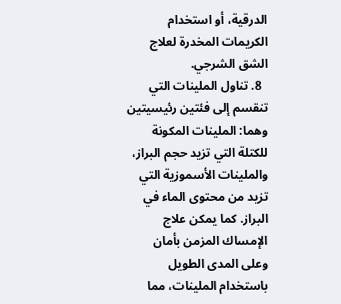الدرقية، أو استخدام الكريمات المخدرة لعلاج الشق الشرجي.
  8. تناول الملينات التي تنقسم إلى فئتين رئيسيتين وهما: الملينات المكونة للكتلة التي تزيد حجم البراز، والملينات الأسموزية التي تزيد من محتوى الماء في البراز. كما يمكن علاج الإمساك المزمن بأمان وعلى المدى الطويل باستخدام الملينات، مما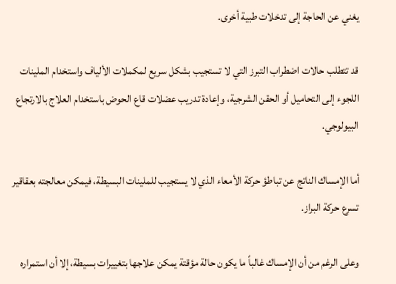يغني عن الحاجة إلى تدخلات طبية أخرى.

قد تتطلب حالات اضطراب التبرز التي لا تستجيب بشكل سريع لمكملات الألياف واستخدام الملينات اللجوء إلى التحاميل أو الحقن الشرجية، وإعادة تدريب عضلات قاع الحوض باستخدام العلاج بالارتجاع البيولوجي.

أما الإمساك الناتج عن تباطؤ حركة الأمعاء الذي لا يستجيب للملينات البسيطة، فيمكن معالجته بعقاقير تسرع حركة البراز.

وعلى الرغم من أن الإمساك غالباً ما يكون حالة مؤقتة يمكن علاجها بتغييرات بسيطة، إلا أن استمراره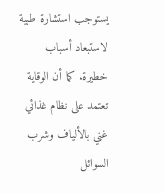يستوجب استشارة طبية لاستبعاد أسباب خطيرة. كما أن الوقاية تعتمد على نظام غذائي غني بالألياف وشرب السوائل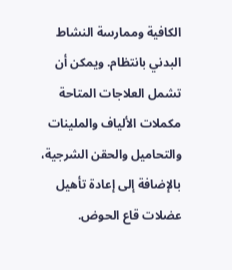الكافية وممارسة النشاط البدني بانتظام. ويمكن أن تشمل العلاجات المتاحة مكملات الألياف والملينات والتحاميل والحقن الشرجية، بالإضافة إلى إعادة تأهيل عضلات قاع الحوض.